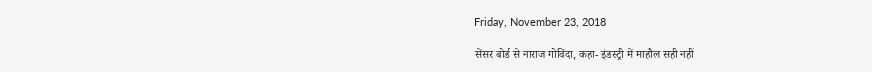Friday, November 23, 2018

सेंसर बोर्ड से नाराज गोविंदा, कहा- इंडस्ट्री में माहौल सही नहीं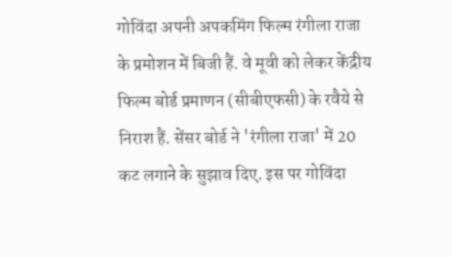गोविंदा अपनी अपकमिंग फिल्म रंगीला राजा के प्रमोशन में बिजी हैं. वे मूवी को लेकर केंद्रीय फिल्म बोर्ड प्रमाणन (सीबीएफसी) के रवैये से निराश हैं. सेंसर बोर्ड ने 'रंगीला राजा' में 20 कट लगाने के सुझाव दिए. इस पर गोविंदा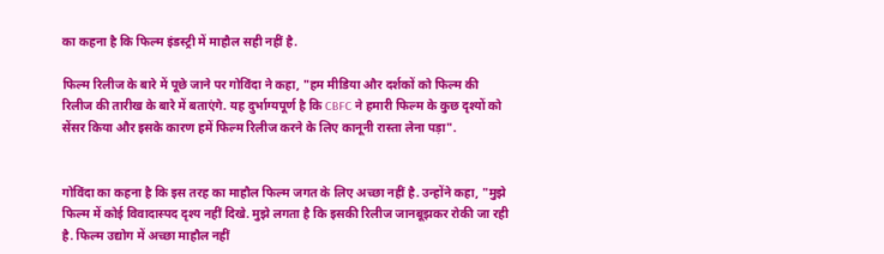का कहना है कि फिल्म इंडस्ट्री में माहौल सही नहीं है.

फिल्म रिलीज के बारे में पूछे जाने पर गोविंदा ने कहा, "हम मीडिया और दर्शकों को फिल्म की रिलीज की तारीख के बारे में बताएंगे. यह दुर्भाग्यपूर्ण है कि CBFC ने हमारी फिल्म के कुछ दृश्यों को सेंसर किया और इसके कारण हमें फिल्म रिलीज करने के लिए कानूनी रास्ता लेना पड़ा".


गोविंदा का कहना है कि इस तरह का माहौल फिल्म जगत के लिए अच्छा नहीं है. उन्होंने कहा, "मुझे फिल्म में कोई विवादास्पद दृश्य नहीं दिखे. मुझे लगता है कि इसकी रिलीज जानबूझकर रोकी जा रही है. फिल्म उद्योग में अच्छा माहौल नहीं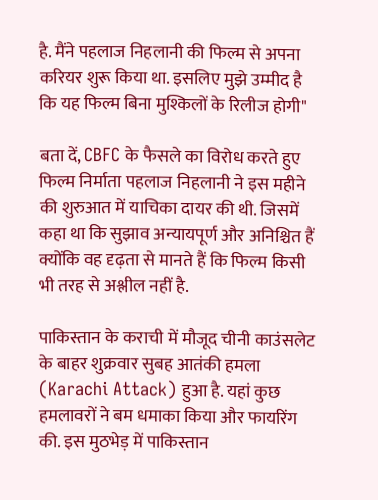है. मैंने पहलाज निहलानी की फिल्म से अपना करियर शुरू किया था. इसलिए मुझे उम्मीद है कि यह फिल्म बिना मुश्किलों के रिलीज होगी"

बता दें, CBFC के फैसले का विरोध करते हुए फिल्म निर्माता पहलाज निहलानी ने इस महीने की शुरुआत में याचिका दायर की थी. जिसमें कहा था कि सुझाव अन्यायपूर्ण और अनिश्चित हैं क्योंकि वह दृढ़ता से मानते हैं कि फिल्म किसी भी तरह से अश्लील नहीं है.

पाकिस्तान के कराची में मौजूद चीनी काउंसलेट के बाहर शुक्रवार सुबह आतंकी हमला (Karachi Attack) हुआ है. यहां कुछ हमलावरों ने बम धमाका किया और फायरिंग की. इस मुठभेड़ में पाकिस्तान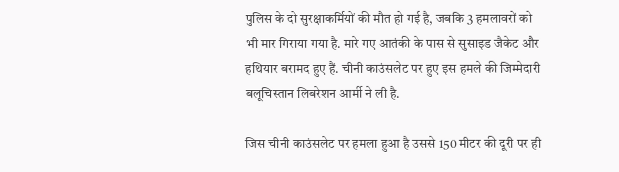पुलिस के दो सुरक्षाकर्मियों की मौत हो गई है, जबकि 3 हमलावरों को भी मार गिराया गया है. मारे गए आतंकी के पास से सुसाइड जैकेट और हथियार बरामद हुए हैं. चीनी काउंसलेट पर हुए इस हमले की जिम्मेदारी बलूचिस्तान लिबरेशन आर्मी ने ली है.

जिस चीनी काउंसलेट पर हमला हुआ है उससे 150 मीटर की दूरी पर ही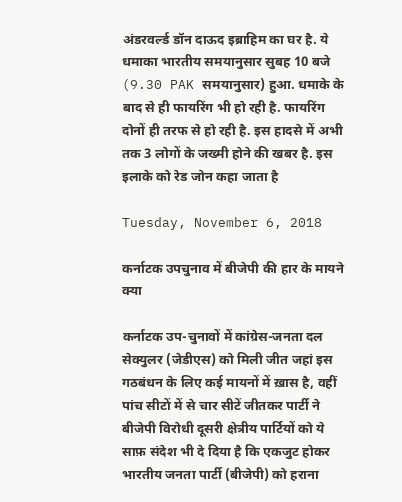अंडरवर्ल्ड डॉन दाऊद इब्राहिम का घर है. ये धमाका भारतीय समयानुसार सुबह 10 बजे (9.30 PAK समयानुसार) हुआ. धमाके के बाद से ही फायरिंग भी हो रही है. फायरिंग दोनों ही तरफ से हो रही है. इस हादसे में अभी तक 3 लोगों के जख्मी होने की खबर है. इस इलाके को रेड जोन कहा जाता है

Tuesday, November 6, 2018

कर्नाटक उपचुनाव में बीजेपी की हार के मायने क्या

कर्नाटक उप-चुनावों में कांग्रेस-जनता दल सेक्युलर (जेडीएस) को मिली जीत जहां इस गठबंधन के लिए कई मायनों में ख़ास है, वहीं पांच सीटों में से चार सीटें जीतकर पार्टी ने बीजेपी विरोधी दूसरी क्षेत्रीय पार्टियों को ये साफ़ संदेश भी दे दिया है कि एकजुट होकर भारतीय जनता पार्टी (बीजेपी) को हराना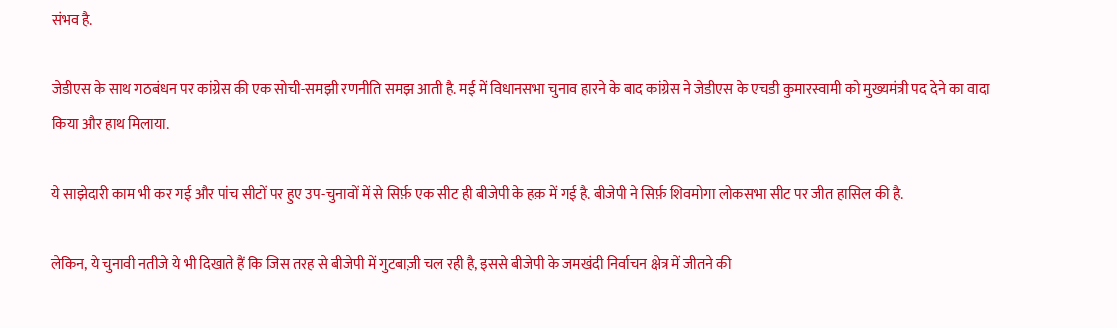संभव है.

जेडीएस के साथ गठबंधन पर कांग्रेस की एक सोची-समझी रणनीति समझ आती है. मई में विधानसभा चुनाव हारने के बाद कांग्रेस ने जेडीएस के एचडी कुमारस्वामी को मुख्यमंत्री पद देने का वादा किया और हाथ मिलाया.

ये साझेदारी काम भी कर गई और पांच सीटों पर हुए उप-चुनावों में से सिर्फ़ एक सीट ही बीजेपी के हक़ में गई है. बीजेपी ने सिर्फ़ शिवमोगा लोकसभा सीट पर जीत हासिल की है.

लेकिन, ये चुनावी नतीजे ये भी दिखाते हैं कि जिस तरह से बीजेपी में गुटबाज़ी चल रही है, इससे बीजेपी के जमखंदी निर्वाचन क्षेत्र में जीतने की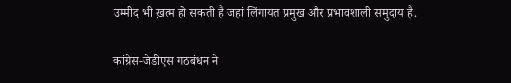उम्मीद भी ख़त्म हो सकती है जहां लिंगायत प्रमुख और प्रभावशाली समुदाय है.

कांग्रेस-जेडीएस गठबंधन ने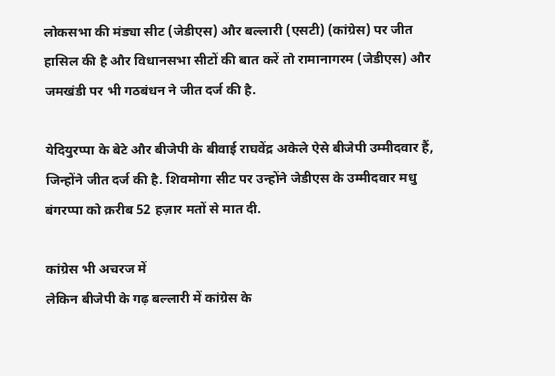लोकसभा की मंड्या सीट (जेडीएस) और बल्लारी (एसटी) (कांग्रेस) पर जीत हासिल की है और विधानसभा सीटों की बात करें तो रामानागरम (जेडीएस) और जमखंडी पर भी गठबंधन ने जीत दर्ज की है.

येदियुरप्पा के बेटे और बीजेपी के बीवाई राघवेंद्र अकेले ऐसे बीजेपी उम्मीदवार हैं, जिन्होंने जीत दर्ज की है. शिवमोगा सीट पर उन्होंने जेडीएस के उम्मीदवार मधु बंगरप्पा को क़रीब 52 हज़ार मतों से मात दी.

कांग्रेस भी अचरज में
लेकिन बीजेपी के गढ़ बल्लारी में कांग्रेस के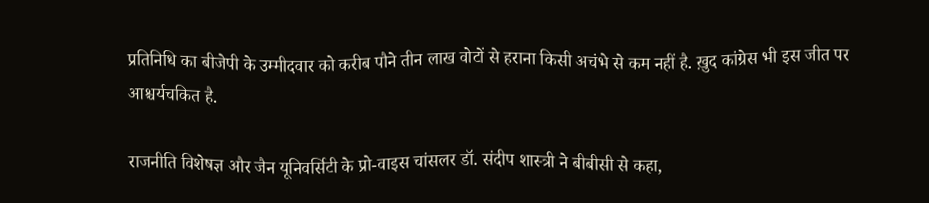प्रतिनिधि का बीजेपी के उम्मीदवार को करीब पौने तीन लाख वोटों से हराना किसी अचंभे से कम नहीं है. ख़ुद कांग्रेस भी इस जीत पर आश्चर्यचकित है.

राजनीति विशेषज्ञ और जैन यूनिवर्सिटी के प्रो-वाइस चांसलर डॉ. संदीप शास्त्री ने बीबीसी से कहा,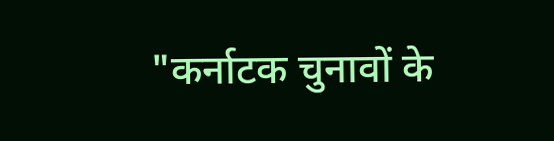"कर्नाटक चुनावों के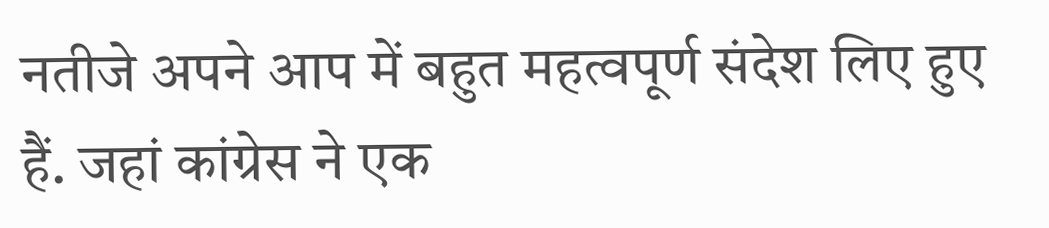नतीजे अपने आप में बहुत महत्वपूर्ण संदेश लिए हुए हैं. जहां कांग्रेस ने एक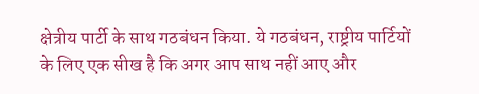क्षेत्रीय पार्टी के साथ गठबंधन किया. ये गठबंधन, राष्ट्रीय पार्टियों के लिए एक सीख है कि अगर आप साथ नहीं आए और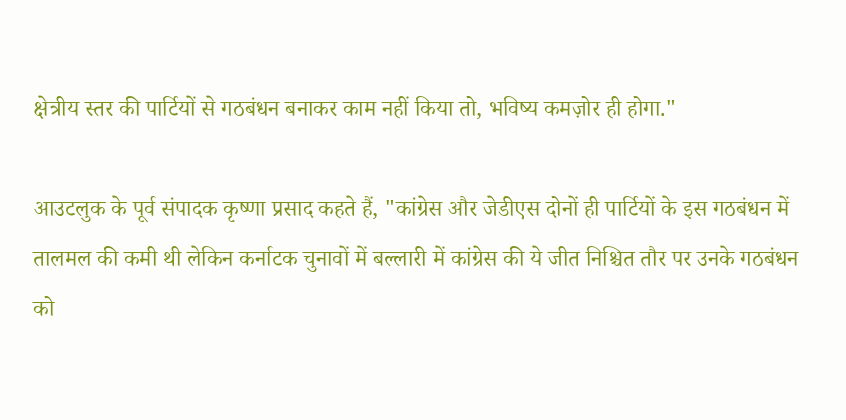क्षेत्रीय स्तर की पार्टियों से गठबंधन बनाकर काम नहीं किया तो, भविष्य कमज़ोर ही होगा."

आउटलुक के पूर्व संपादक कृष्णा प्रसाद कहते हैं, "कांग्रेस और जेडीएस दोनों ही पार्टियों के इस गठबंधन में तालमल की कमी थी लेकिन कर्नाटक चुनावों में बल्लारी में कांग्रेस की ये जीत निश्चित तौर पर उनके गठबंधन को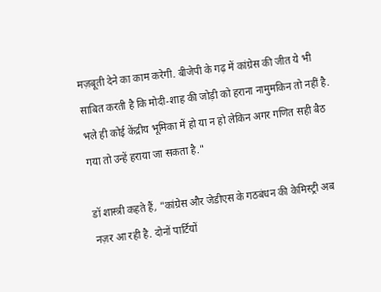मज़बूती देने का काम करेगी. बीजेपी के गढ़ में कांग्रेस की जीत ये भी साबित करती है कि मोदी-शाह की जोड़ी को हराना नामुमकिन तो नहीं है. भले ही कोई केंद्रीय भूमिका में हो या न हो लेकिन अगर गणित सही बैठ गया तो उन्हें हराया जा सकता है."

डॉ शास्त्री कहते हैं, "कांग्रेस और जेडीएस के गठबंधन की केमिस्ट्री अब नज़र आ रही है. दोनों पार्टियों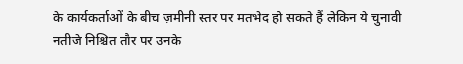के कार्यकर्ताओं के बीच ज़मीनी स्तर पर मतभेद हो सकते हैं लेकिन ये चुनावी नतीजे निश्चित तौर पर उनके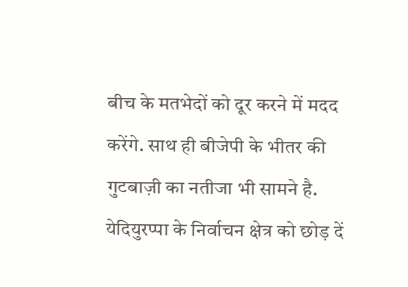बीच के मतभेदों को दूर करने में मदद करेंगे. साथ ही बीजेपी के भीतर की गुटबाज़ी का नतीजा भी सामने है. येदियुरप्पा के निर्वाचन क्षेत्र को छोड़ दें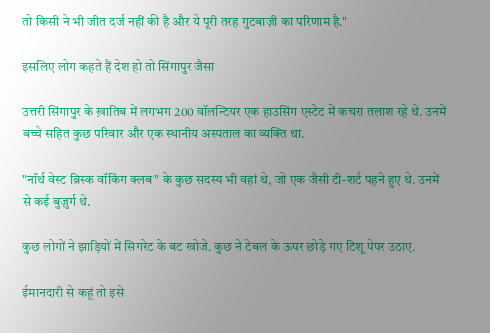तो किसी ने भी जीत दर्ज नहीं की है और ये पूरी तरह गुटबाज़ी का परिणाम है."

इसलिए लोग कहते हैं देश हो तो सिंगापुर जैसा

उत्तरी सिंगापुर के ख़ातिब में लगभग 200 वॉलन्टियर एक हाउसिंग एस्टेट में कचरा तलाश रहे थे. उनमें बच्चे सहित कुछ परिवार और एक स्थानीय अस्पताल का व्यक्ति था.

"नॉर्थ वेस्ट ब्रिस्क वॉकिंग क्लब" के कुछ सदस्य भी वहां थे, जो एक जैसी टी-शर्ट पहने हुए थे. उनमें से कई बुज़ुर्ग थे.

कुछ लोगों ने झाड़ियों में सिगरेट के बट खोजे. कुछ ने टेबल के ऊपर छोड़े गए टिशू पेपर उठाए.

ईमानदारी से कहूं तो इसे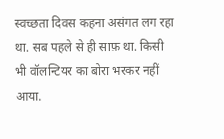स्वच्छता दिवस कहना असंगत लग रहा था. सब पहले से ही साफ़ था. किसी भी वॉलन्टियर का बोरा भरकर नहीं आया.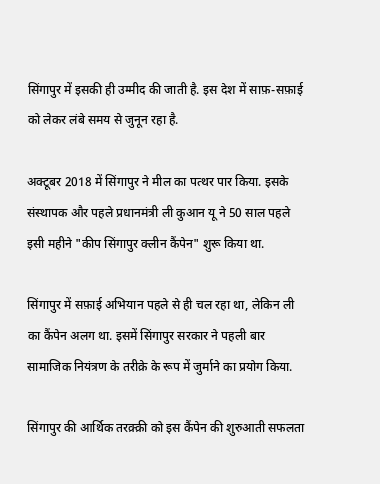सिंगापुर में इसकी ही उम्मीद की जाती है. इस देश में साफ़-सफ़ाई को लेकर लंबे समय से जुनून रहा है.

अक्टूबर 2018 में सिंगापुर ने मील का पत्थर पार किया. इसके संस्थापक और पहले प्रधानमंत्री ली कुआन यू ने 50 साल पहले इसी महीने "कीप सिंगापुर क्लीन कैंपेन" शुरू किया था.

सिंगापुर में सफ़ाई अभियान पहले से ही चल रहा था, लेकिन ली का कैंपेन अलग था. इसमें सिंगापुर सरकार ने पहली बार सामाजिक नियंत्रण के तरीक़े के रूप में जुर्माने का प्रयोग किया.

सिंगापुर की आर्थिक तरक़्क़ी को इस कैंपेन की शुरुआती सफलता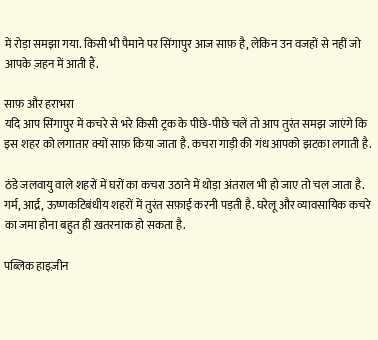में रोड़ा समझा गया. किसी भी पैमाने पर सिंगापुर आज साफ़ है, लेकिन उन वजहों से नहीं जो आपके ज़हन में आती हैं.

साफ़ और हराभरा
यदि आप सिंगापुर में कचरे से भरे किसी ट्रक के पीछे-पीछे चलें तो आप तुरंत समझ जाएंगे कि इस शहर को लगातार क्यों साफ़ किया जाता है. कचरा गाड़ी की गंध आपको झटका लगाती है.

ठंडे जलवायु वाले शहरों में घरों का कचरा उठाने में थोड़ा अंतराल भी हो जाए तो चल जाता है. गर्म, आर्द्र, ऊष्णकटिबंधीय शहरों में तुरंत सफ़ाई करनी पड़ती है. घरेलू और व्यावसायिक कचरे का जमा होना बहुत ही ख़तरनाक हो सकता है.

पब्लिक हाइज़ीन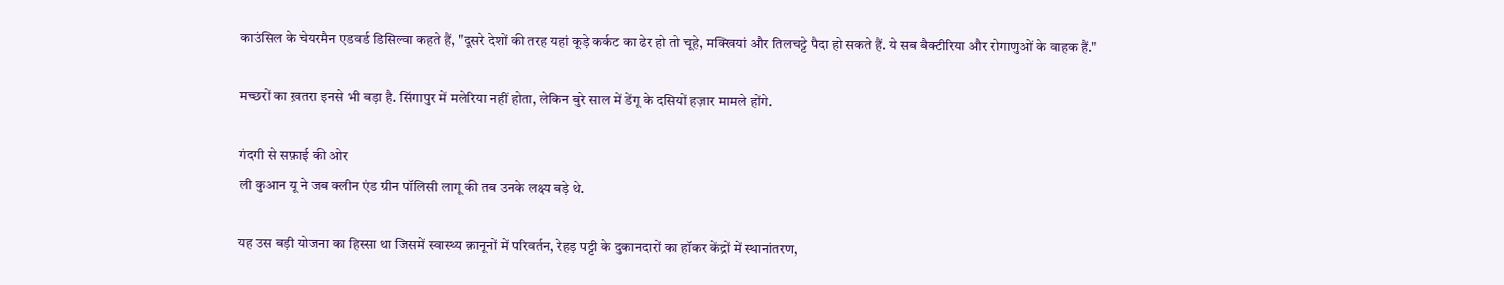काउंसिल के चेयरमैन एडवर्ड डिसिल्वा कहते हैं, "दूसरे देशों की तरह यहां कूड़े कर्कट का ढेर हो तो चूहे, मक्खियां और तिलचट्टे पैदा हो सकते हैं. ये सब बैक्टीरिया और रोगाणुओं के वाहक हैं."

मच्छरों का ख़तरा इनसे भी बड़ा है. सिंगापुर में मलेरिया नहीं होता, लेकिन बुरे साल में डेंगू के दसियों हज़ार मामले होंगे.

गंदगी से सफ़ाई की ओर
ली कुआन यू ने जब क्लीन एंड ग्रीन पॉलिसी लागू की तब उनके लक्ष्य बड़े थे.

यह उस बड़ी योजना का हिस्सा था जिसमें स्वास्थ्य क़ानूनों में परिवर्तन, रेहड़ पट्टी के दुकानदारों का हॉकर केंद्रों में स्थानांतरण,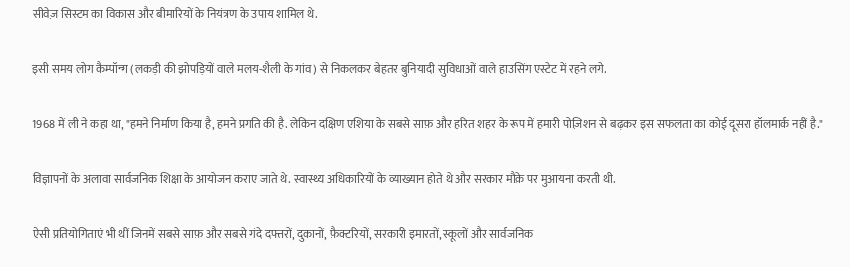सीवेज़ सिस्टम का विकास और बीमारियों के नियंत्रण के उपाय शामिल थे.

इसी समय लोग कैम्पॉन्ग (लकड़ी की झोपड़ियों वाले मलय-शैली के गांव) से निकलकर बेहतर बुनियादी सुविधाओं वाले हाउसिंग एस्टेट में रहने लगे.

1968 में ली ने कहा था, "हमने निर्माण किया है, हमने प्रगति की है. लेकिन दक्षिण एशिया के सबसे साफ़ और हरित शहर के रूप में हमारी पोज़िशन से बढ़कर इस सफलता का कोई दूसरा हॉलमार्क नहीं है."

विज्ञापनों के अलावा सार्वजनिक शिक्षा के आयोजन कराए जाते थे. स्वास्थ्य अधिकारियों के व्याख्यान होते थे और सरकार मौक़े पर मुआयना करती थी.

ऐसी प्रतियोगिताएं भी थीं जिनमें सबसे साफ़ और सबसे गंदे दफ्तरों, दुकानों, फ़ैक्टरियों, सरकारी इमारतों, स्कूलों और सार्वजनिक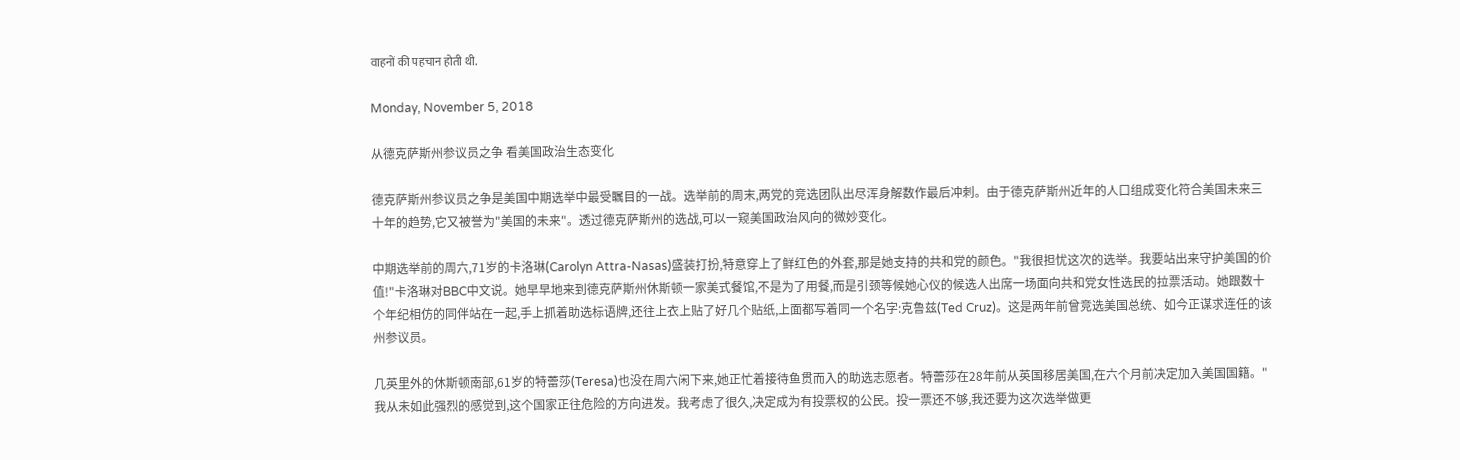वाहनों की पहचान होती थी.

Monday, November 5, 2018

从德克萨斯州参议员之争 看美国政治生态变化

德克萨斯州参议员之争是美国中期选举中最受瞩目的一战。选举前的周末,两党的竞选团队出尽浑身解数作最后冲刺。由于德克萨斯州近年的人口组成变化符合美国未来三十年的趋势,它又被誉为"美国的未来"。透过德克萨斯州的选战,可以一窥美国政治风向的微妙变化。

中期选举前的周六,71岁的卡洛琳(Carolyn Attra-Nasas)盛装打扮,特意穿上了鲜红色的外套,那是她支持的共和党的颜色。"我很担忧这次的选举。我要站出来守护美国的价值!"卡洛琳对BBC中文说。她早早地来到德克萨斯州休斯顿一家美式餐馆,不是为了用餐,而是引颈等候她心仪的候选人出席一场面向共和党女性选民的拉票活动。她跟数十个年纪相仿的同伴站在一起,手上抓着助选标语牌,还往上衣上贴了好几个贴纸,上面都写着同一个名字:克鲁兹(Ted Cruz)。这是两年前曾竞选美国总统、如今正谋求连任的该州参议员。

几英里外的休斯顿南部,61岁的特蕾莎(Teresa)也没在周六闲下来,她正忙着接待鱼贯而入的助选志愿者。特蕾莎在28年前从英国移居美国,在六个月前决定加入美国国籍。"我从未如此强烈的感觉到,这个国家正往危险的方向进发。我考虑了很久,决定成为有投票权的公民。投一票还不够,我还要为这次选举做更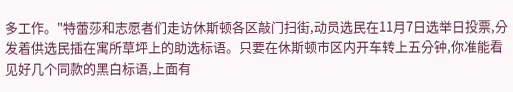多工作。"特蕾莎和志愿者们走访休斯顿各区敲门扫街,动员选民在11月7日选举日投票,分发着供选民插在寓所草坪上的助选标语。只要在休斯顿市区内开车转上五分钟,你准能看见好几个同款的黑白标语,上面有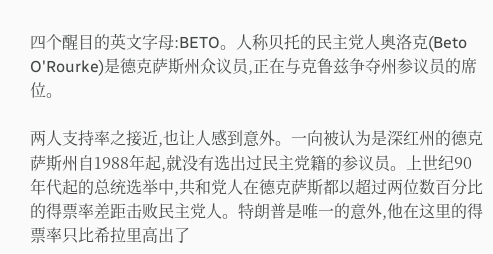四个醒目的英文字母:BETO。人称贝托的民主党人奥洛克(Beto O'Rourke)是德克萨斯州众议员,正在与克鲁兹争夺州参议员的席位。

两人支持率之接近,也让人感到意外。一向被认为是深红州的德克萨斯州自1988年起,就没有选出过民主党籍的参议员。上世纪90年代起的总统选举中,共和党人在德克萨斯都以超过两位数百分比的得票率差距击败民主党人。特朗普是唯一的意外,他在这里的得票率只比希拉里高出了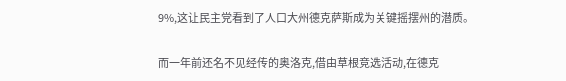9%,这让民主党看到了人口大州德克萨斯成为关键摇摆州的潜质。

而一年前还名不见经传的奥洛克,借由草根竞选活动,在德克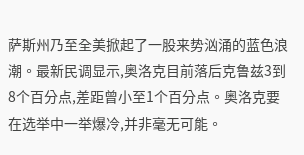萨斯州乃至全美掀起了一股来势汹涌的蓝色浪潮。最新民调显示,奥洛克目前落后克鲁兹3到8个百分点,差距曾小至1个百分点。奥洛克要在选举中一举爆冷,并非毫无可能。